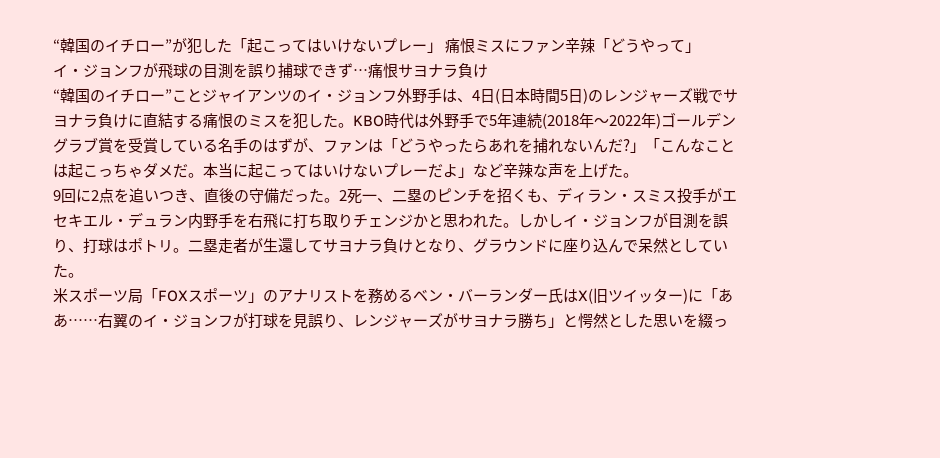“韓国のイチロー”が犯した「起こってはいけないプレー」 痛恨ミスにファン辛辣「どうやって」
イ・ジョンフが飛球の目測を誤り捕球できず…痛恨サヨナラ負け
“韓国のイチロー”ことジャイアンツのイ・ジョンフ外野手は、4日(日本時間5日)のレンジャーズ戦でサヨナラ負けに直結する痛恨のミスを犯した。KBO時代は外野手で5年連続(2018年〜2022年)ゴールデングラブ賞を受賞している名手のはずが、ファンは「どうやったらあれを捕れないんだ?」「こんなことは起こっちゃダメだ。本当に起こってはいけないプレーだよ」など辛辣な声を上げた。
9回に2点を追いつき、直後の守備だった。2死一、二塁のピンチを招くも、ディラン・スミス投手がエセキエル・デュラン内野手を右飛に打ち取りチェンジかと思われた。しかしイ・ジョンフが目測を誤り、打球はポトリ。二塁走者が生還してサヨナラ負けとなり、グラウンドに座り込んで呆然としていた。
米スポーツ局「FOXスポーツ」のアナリストを務めるベン・バーランダー氏はX(旧ツイッター)に「ああ……右翼のイ・ジョンフが打球を見誤り、レンジャーズがサヨナラ勝ち」と愕然とした思いを綴っ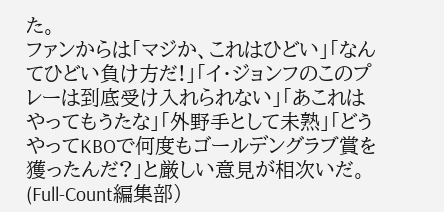た。
ファンからは「マジか、これはひどい」「なんてひどい負け方だ!」「イ・ジョンフのこのプレーは到底受け入れられない」「あこれはやってもうたな」「外野手として未熟」「どうやってKBOで何度もゴールデングラブ賞を獲ったんだ?」と厳しい意見が相次いだ。(Full-Count編集部)